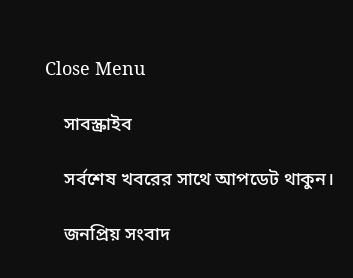Close Menu

    সাবস্ক্রাইব

    সর্বশেষ খবরের সাথে আপডেট থাকুন।

    জনপ্রিয় সংবাদ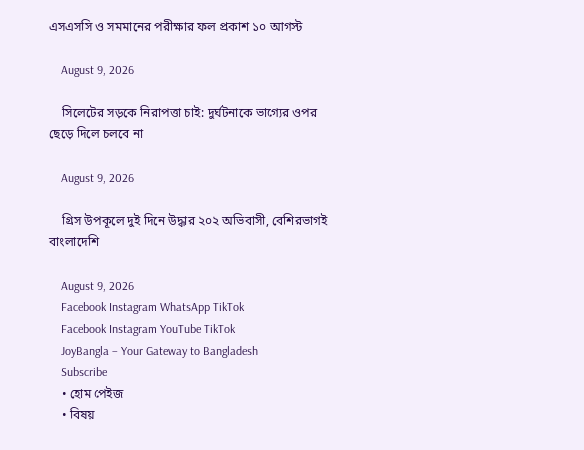এসএসসি ও সমমানের পরীক্ষার ফল প্রকাশ ১০ আগস্ট

    August 9, 2026

    সিলেটের সড়কে নিরাপত্তা চাই: দুর্ঘটনাকে ভাগ্যের ওপর ছেড়ে দিলে চলবে না

    August 9, 2026

    গ্রিস উপকূলে দুই দিনে উদ্ধার ২০২ অভিবাসী, বেশিরভাগই বাংলাদেশি

    August 9, 2026
    Facebook Instagram WhatsApp TikTok
    Facebook Instagram YouTube TikTok
    JoyBangla – Your Gateway to Bangladesh
    Subscribe
    • হোম পেইজ
    • বিষয়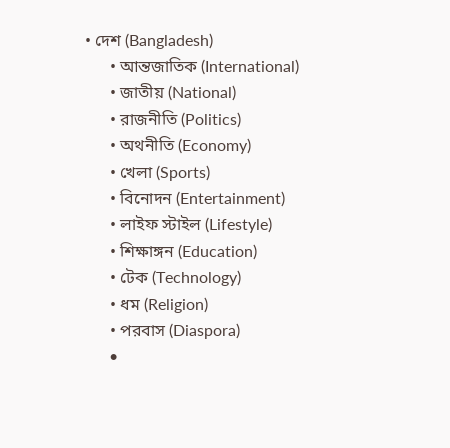• দেশ (Bangladesh)
      • আন্তজাতিক (International)
      • জাতীয় (National)
      • রাজনীতি (Politics)
      • অথনীতি (Economy)
      • খেলা (Sports)
      • বিনোদন (Entertainment)
      • লাইফ স্টাইল (Lifestyle)
      • শিক্ষাঙ্গন (Education)
      • টেক (Technology)
      • ধম (Religion)
      • পরবাস (Diaspora)
      •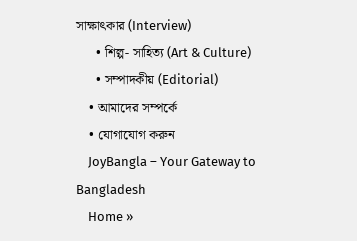সাক্ষাৎকার (Interview)
      • শিল্প- সাহিত্য (Art & Culture)
      • সম্পাদকীয় (Editorial)
    • আমাদের সম্পর্কে
    • যোগাযোগ করুন
    JoyBangla – Your Gateway to Bangladesh
    Home »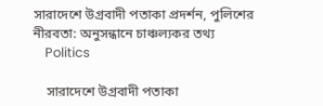সারাদেশে উগ্রবাদী পতাকা প্রদর্শন, পুলিশের নীরবতা: অনুসন্ধানে চাঞ্চল্যকর তথ্য
    Politics

    সারাদেশে উগ্রবাদী পতাকা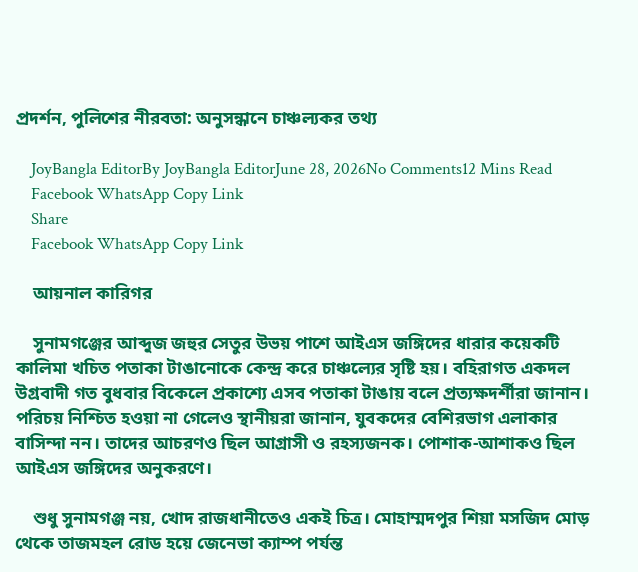প্রদর্শন, পুলিশের নীরবতা: অনুসন্ধানে চাঞ্চল্যকর তথ্য

    JoyBangla EditorBy JoyBangla EditorJune 28, 2026No Comments12 Mins Read
    Facebook WhatsApp Copy Link
    Share
    Facebook WhatsApp Copy Link

    আয়নাল কারিগর

    সুনামগঞ্জের আব্দুজ জহুর সেতুর উভয় পাশে আইএস জঙ্গিদের ধারার কয়েকটি কালিমা খচিত পতাকা টাঙানোকে কেন্দ্র করে চাঞ্চল্যের সৃষ্টি হয়। বহিরাগত একদল উগ্রবাদী গত বুধবার বিকেলে প্রকাশ্যে এসব পতাকা টাঙায় বলে প্রত্যক্ষদর্শীরা জানান। পরিচয় নিশ্চিত হওয়া না গেলেও স্থানীয়রা জানান, যুবকদের বেশিরভাগ এলাকার বাসিন্দা নন। তাদের আচরণও ছিল আগ্রাসী ও রহস্যজনক। পোশাক-আশাকও ছিল আইএস জঙ্গিদের অনুকরণে।

    শুধু সুনামগঞ্জ নয়, খোদ রাজধানীতেও একই চিত্র। মোহাম্মদপুর শিয়া মসজিদ মোড় থেকে তাজমহল রোড হয়ে জেনেভা ক্যাম্প পর্যন্ত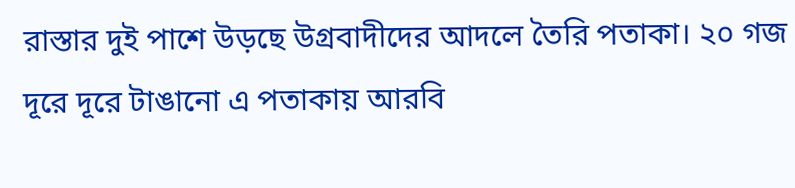রাস্তার দুই পাশে উড়ছে উগ্রবাদীদের আদলে তৈরি পতাকা। ২০ গজ দূরে দূরে টাঙানো এ পতাকায় আরবি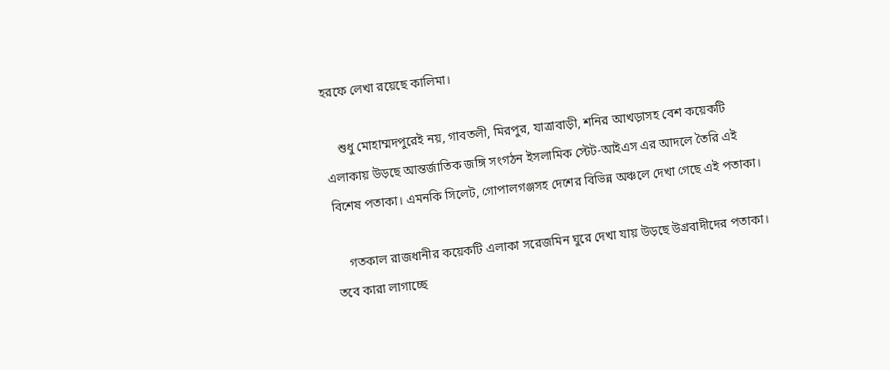হরফে লেখা রয়েছে কালিমা।

    শুধু মোহাম্মদপুরেই নয়, গাবতলী, মিরপুর, যাত্রাবাড়ী, শনির আখড়াসহ বেশ কয়েকটি এলাকায় উড়ছে আন্তর্জাতিক জঙ্গি সংগঠন ইসলামিক স্টেট-আইএস এর আদলে তৈরি এই বিশেষ পতাকা। এমনকি সিলেট, গোপালগঞ্জসহ দেশের বিভিন্ন অঞ্চলে দেখা গেছে এই পতাকা।

    গতকাল রাজধানীর কয়েকটি এলাকা সরেজমিন ঘুরে দেখা যায় উড়ছে উগ্রবাদীদের পতাকা। তবে কারা লাগাচ্ছে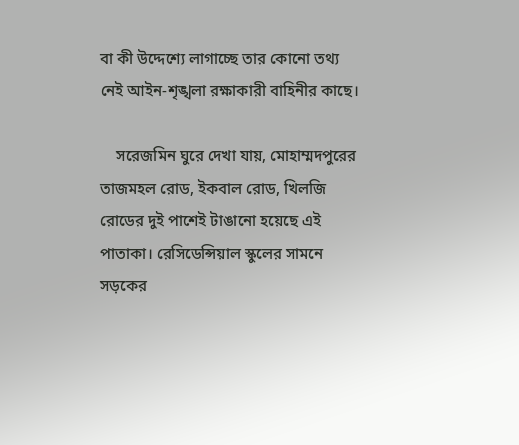বা কী উদ্দেশ্যে লাগাচ্ছে তার কোনো তথ্য নেই আইন-শৃঙ্খলা রক্ষাকারী বাহিনীর কাছে।

    সরেজমিন ঘুরে দেখা যায়, মোহাম্মদপুরের তাজমহল রোড, ইকবাল রোড, খিলজি রোডের দুই পাশেই টাঙানো হয়েছে এই পাতাকা। রেসিডেন্সিয়াল স্কুলের সামনে সড়কের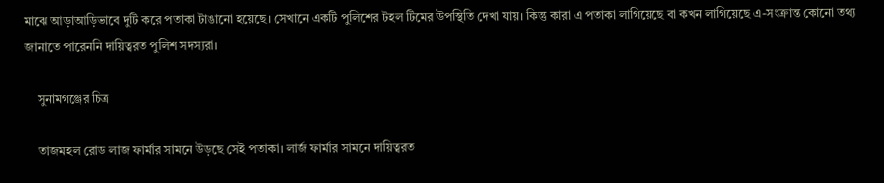মাঝে আড়াআড়িভাবে দুটি করে পতাকা টাঙানো হয়েছে। সেখানে একটি পুলিশের টহল টিমের উপস্থিতি দেখা যায়। কিন্তু কারা এ পতাকা লাগিয়েছে বা কখন লাগিয়েছে এ-সংক্রান্ত কোনো তথ্য জানাতে পারেননি দায়িত্বরত পুলিশ সদস্যরা।

    সুনামগঞ্জের চিত্র

    তাজমহল রোড লাজ ফার্মার সামনে উড়ছে সেই পতাকা। লার্জ ফার্মার সামনে দায়িত্বরত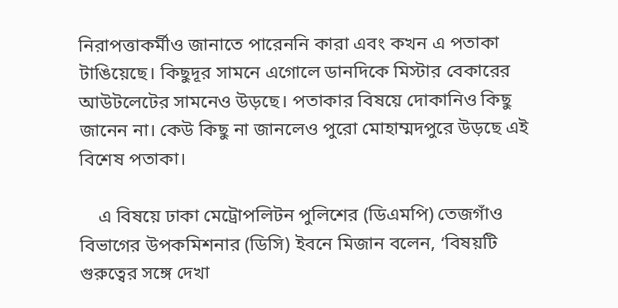নিরাপত্তাকর্মীও জানাতে পারেননি কারা এবং কখন এ পতাকা টাঙিয়েছে। কিছুদূর সামনে এগোলে ডানদিকে মিস্টার বেকারের আউটলেটের সামনেও উড়ছে। পতাকার বিষয়ে দোকানিও কিছু জানেন না। কেউ কিছু না জানলেও পুরো মোহাম্মদপুরে উড়ছে এই বিশেষ পতাকা।

    এ বিষয়ে ঢাকা মেট্রোপলিটন পুলিশের (ডিএমপি) তেজগাঁও বিভাগের উপকমিশনার (ডিসি) ইবনে মিজান বলেন, ‘বিষয়টি গুরুত্বের সঙ্গে দেখা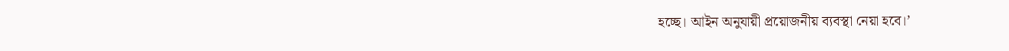হচ্ছে। আইন অনুযায়ী প্রয়োজনীয় ব্যবস্থা নেয়া হবে।’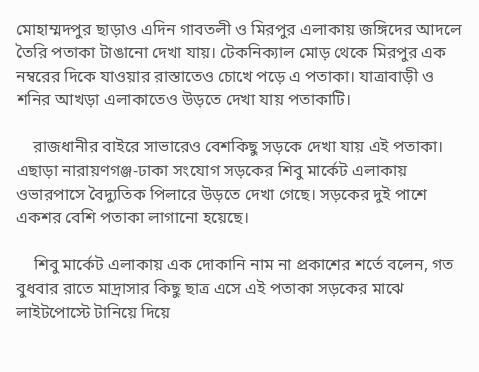মোহাম্মদপুর ছাড়াও এদিন গাবতলী ও মিরপুর এলাকায় জঙ্গিদের আদলে তৈরি পতাকা টাঙানো দেখা যায়। টেকনিক্যাল মোড় থেকে মিরপুর এক নম্বরের দিকে যাওয়ার রাস্তাতেও চোখে পড়ে এ পতাকা। যাত্রাবাড়ী ও শনির আখড়া এলাকাতেও উড়তে দেখা যায় পতাকাটি।

    রাজধানীর বাইরে সাভারেও বেশকিছু সড়কে দেখা যায় এই পতাকা। এছাড়া নারায়ণগঞ্জ-ঢাকা সংযোগ সড়কের শিবু মার্কেট এলাকায় ওভারপাসে বৈদ্যুতিক পিলারে উড়তে দেখা গেছে। সড়কের দুই পাশে একশর বেশি পতাকা লাগানো হয়েছে।

    শিবু মার্কেট এলাকায় এক দোকানি নাম না প্রকাশের শর্তে বলেন, গত বুধবার রাতে মাদ্রাসার কিছু ছাত্র এসে এই পতাকা সড়কের মাঝে লাইটপোস্টে টানিয়ে দিয়ে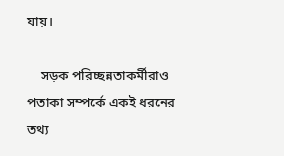যায়।

    সড়ক পরিচ্ছন্নতাকর্মীরাও পতাকা সম্পর্কে একই ধরনের তথ্য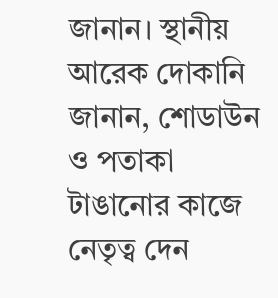জানান। স্থানীয় আরেক দোকানি জানান, শোডাউন ও পতাকা টাঙানোর কাজে নেতৃত্ব দেন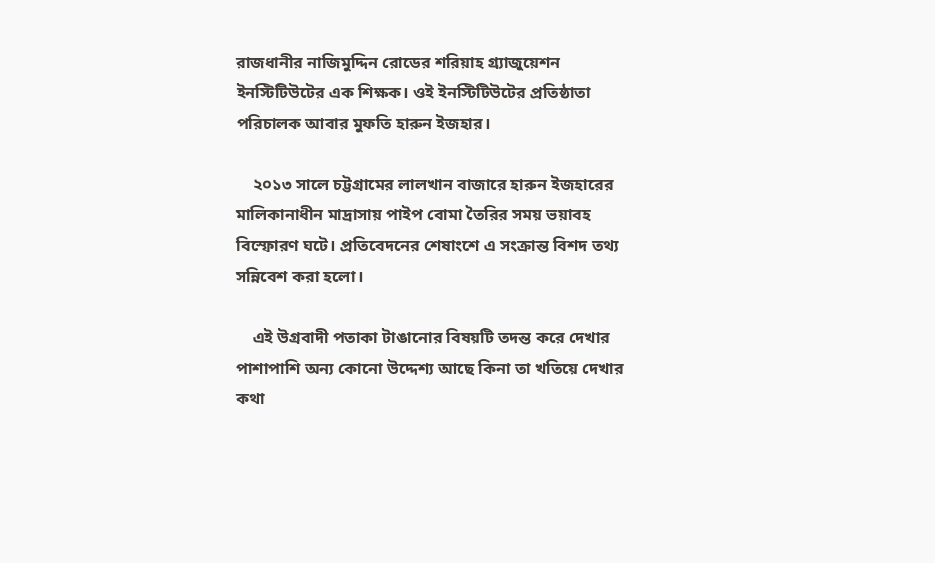রাজধানীর নাজিমুদ্দিন রোডের শরিয়াহ গ্র্যাজুয়েশন ইনস্টিটিউটের এক শিক্ষক। ওই ইনস্টিটিউটের প্রতিষ্ঠাতা পরিচালক আবার মুফতি হারুন ইজহার।

    ২০১৩ সালে চট্টগ্রামের লালখান বাজারে হারুন ইজহারের মালিকানাধীন মাদ্রাসায় পাইপ বোমা তৈরির সময় ভয়াবহ বিস্ফোরণ ঘটে। প্রতিবেদনের শেষাংশে এ সংক্রান্ত বিশদ তথ্য সন্নিবেশ করা হলো।

    এই উগ্রবাদী পতাকা টাঙানোর বিষয়টি তদন্ত করে দেখার পাশাপাশি অন্য কোনো উদ্দেশ্য আছে কিনা তা খতিয়ে দেখার কথা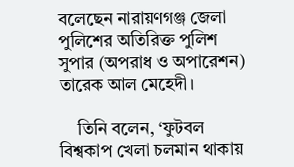বলেছেন নারায়ণগঞ্জ জেলা পুলিশের অতিরিক্ত পুলিশ সুপার (অপরাধ ও অপারেশন) তারেক আল মেহেদী।

    তিনি বলেন, ‘ফুটবল বিশ্বকাপ খেলা চলমান থাকায়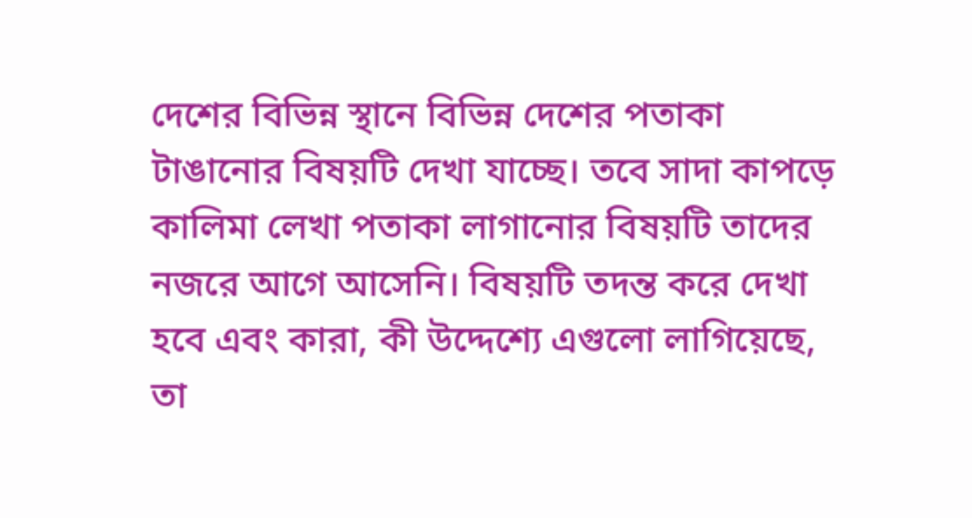দেশের বিভিন্ন স্থানে বিভিন্ন দেশের পতাকা টাঙানোর বিষয়টি দেখা যাচ্ছে। তবে সাদা কাপড়ে কালিমা লেখা পতাকা লাগানোর বিষয়টি তাদের নজরে আগে আসেনি। বিষয়টি তদন্ত করে দেখা হবে এবং কারা, কী উদ্দেশ্যে এগুলো লাগিয়েছে, তা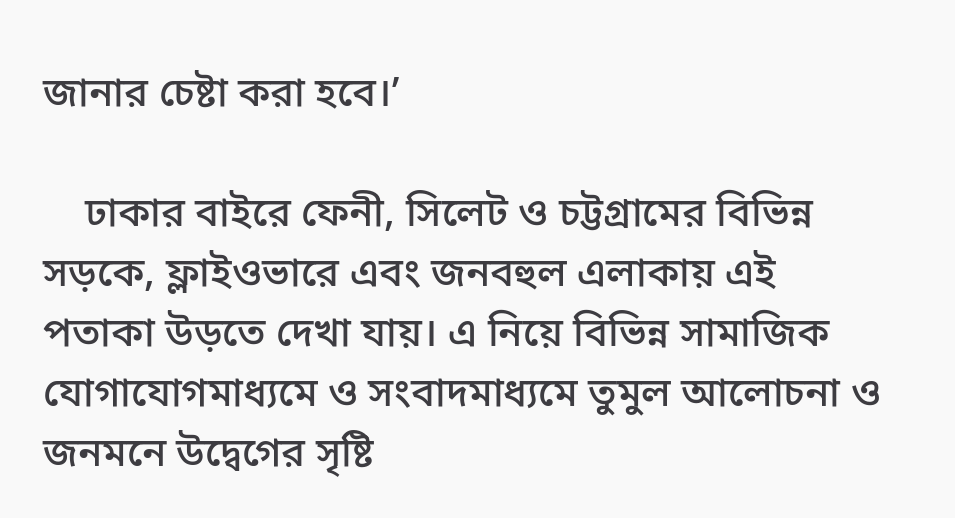জানার চেষ্টা করা হবে।’

    ঢাকার বাইরে ফেনী, সিলেট ও চট্টগ্রামের বিভিন্ন সড়কে, ফ্লাইওভারে এবং জনবহুল এলাকায় এই পতাকা উড়তে দেখা যায়। এ নিয়ে বিভিন্ন সামাজিক যোগাযোগমাধ্যমে ও সংবাদমাধ্যমে তুমুল আলোচনা ও জনমনে উদ্বেগের সৃষ্টি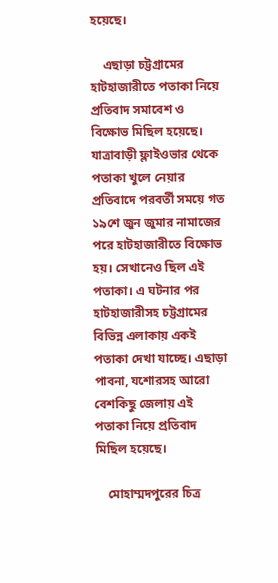হয়েছে।

    এছাড়া চট্টগ্রামের হাটহাজারীতে পতাকা নিয়ে প্রতিবাদ সমাবেশ ও বিক্ষোভ মিছিল হয়েছে। যাত্রাবাড়ী ফ্লাইওভার থেকে পতাকা খুলে নেয়ার প্রতিবাদে পরবর্তী সময়ে গত ১৯শে জুন জুমার নামাজের পরে হাটহাজারীতে বিক্ষোভ হয়। সেখানেও ছিল এই পতাকা। এ ঘটনার পর হাটহাজারীসহ চট্টগ্রামের বিভিন্ন এলাকায় একই পতাকা দেখা যাচ্ছে। এছাড়া পাবনা, যশোরসহ আরো বেশকিছু জেলায় এই পতাকা নিয়ে প্রতিবাদ মিছিল হয়েছে।

    মোহাম্মদপুরের চিত্র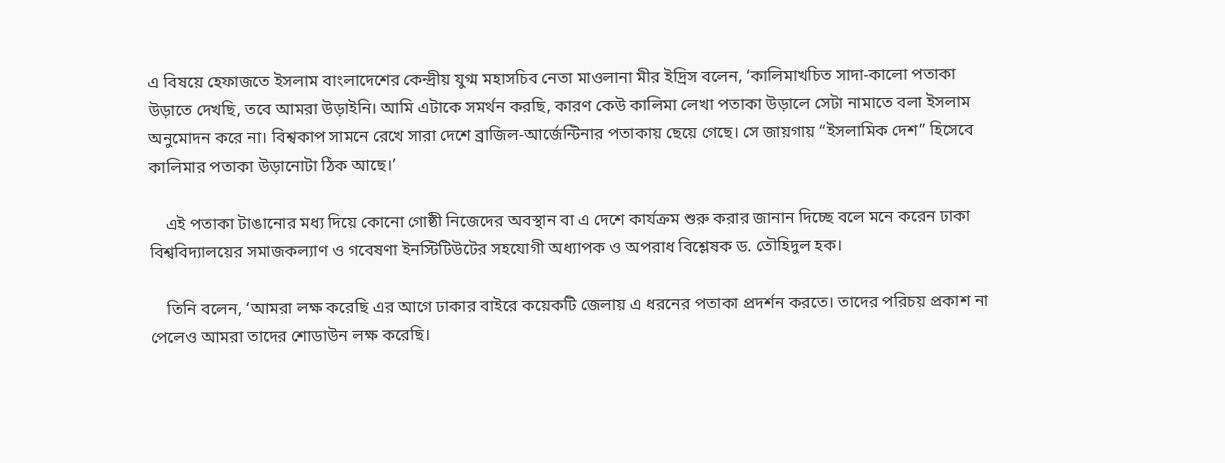এ বিষয়ে হেফাজতে ইসলাম বাংলাদেশের কেন্দ্রীয় যুগ্ম মহাসচিব নেতা মাওলানা মীর ইদ্রিস বলেন, ‘কালিমাখচিত সাদা-কালো পতাকা উড়াতে দেখছি, তবে আমরা উড়াইনি। আমি এটাকে সমর্থন করছি, কারণ কেউ কালিমা লেখা পতাকা উড়ালে সেটা নামাতে বলা ইসলাম অনুমোদন করে না। বিশ্বকাপ সামনে রেখে সারা দেশে ব্রাজিল-আর্জেন্টিনার পতাকায় ছেয়ে গেছে। সে জায়গায় “ইসলামিক দেশ” হিসেবে কালিমার পতাকা উড়ানোটা ঠিক আছে।’

    এই পতাকা টাঙানোর মধ্য দিয়ে কোনো গোষ্ঠী নিজেদের অবস্থান বা এ দেশে কার্যক্রম শুরু করার জানান দিচ্ছে বলে মনে করেন ঢাকা বিশ্ববিদ্যালয়ের সমাজকল্যাণ ও গবেষণা ইনস্টিটিউটের সহযোগী অধ্যাপক ও অপরাধ বিশ্লেষক ড. তৌহিদুল হক।

    তিনি বলেন, ‘আমরা লক্ষ করেছি এর আগে ঢাকার বাইরে কয়েকটি জেলায় এ ধরনের পতাকা প্রদর্শন করতে। তাদের পরিচয় প্রকাশ না পেলেও আমরা তাদের শোডাউন লক্ষ করেছি।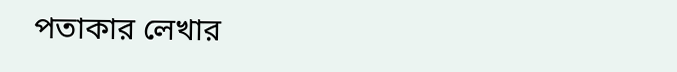পতাকার লেখার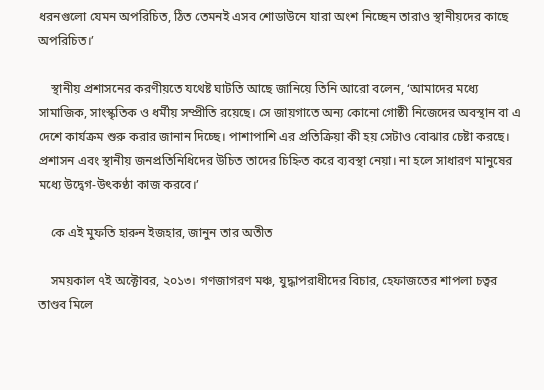ধরনগুলো যেমন অপরিচিত, ঠিত তেমনই এসব শোডাউনে যারা অংশ নিচ্ছেন তারাও স্থানীয়দের কাছে অপরিচিত।’

    স্থানীয় প্রশাসনের করণীয়তে যথেষ্ট ঘাটতি আছে জানিয়ে তিনি আরো বলেন, ‘আমাদের মধ্যে সামাজিক, সাংস্কৃতিক ও ধর্মীয় সম্প্রীতি রয়েছে। সে জায়গাতে অন্য কোনো গোষ্ঠী নিজেদের অবস্থান বা এ দেশে কার্যক্রম শুরু করার জানান দিচ্ছে। পাশাপাশি এর প্রতিক্রিয়া কী হয় সেটাও বোঝার চেষ্টা করছে। প্রশাসন এবং স্থানীয় জনপ্রতিনিধিদের উচিত তাদের চিহ্নিত করে ব্যবস্থা নেয়া। না হলে সাধারণ মানুষের মধ্যে উদ্বেগ-উৎকণ্ঠা কাজ করবে।’

    কে এই মুফতি হারুন ইজহার, জানুন তার অতীত

    সময়কাল ৭ই অক্টোবর, ২০১৩। গণজাগরণ মঞ্চ, যুদ্ধাপরাধীদের বিচার, হেফাজতের শাপলা চত্বর তাণ্ডব মিলে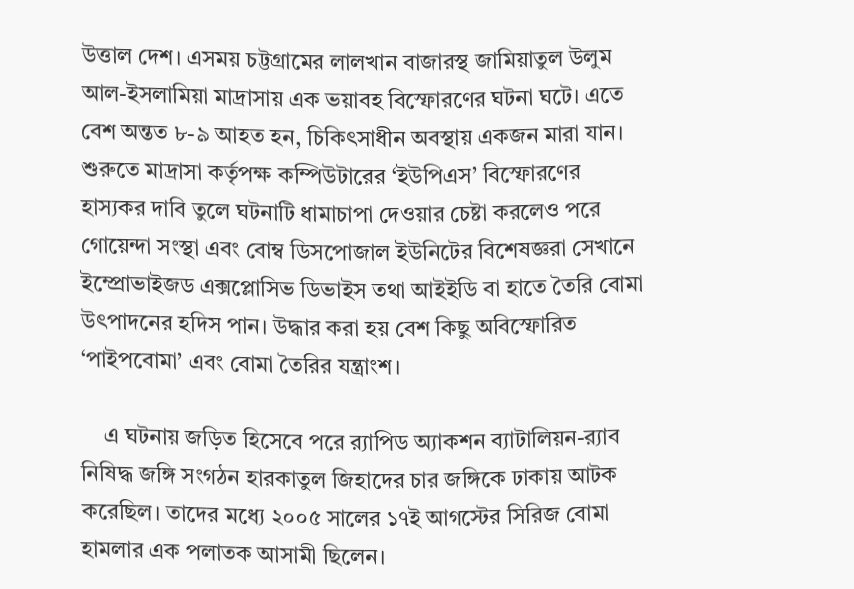উত্তাল দেশ। এসময় চট্টগ্রামের লালখান বাজারস্থ জামিয়াতুল উলুম আল-ইসলামিয়া মাদ্রাসায় এক ভয়াবহ বিস্ফোরণের ঘটনা ঘটে। এতে বেশ অন্তত ৮-৯ আহত হন, চিকিৎসাধীন অবস্থায় একজন মারা যান। শুরুতে মাদ্রাসা কর্তৃপক্ষ কম্পিউটারের ‘ইউপিএস’ বিস্ফোরণের হাস্যকর দাবি তুলে ঘটনাটি ধামাচাপা দেওয়ার চেষ্টা করলেও পরে গোয়েন্দা সংস্থা এবং বোম্ব ডিসপোজাল ইউনিটের বিশেষজ্ঞরা সেখানে ইম্প্রোভাইজড এক্সপ্লোসিভ ডিভাইস তথা আইইডি বা হাতে তৈরি বোমা উৎপাদনের হদিস পান। উদ্ধার করা হয় বেশ কিছু অবিস্ফোরিত ‘পাইপবোমা’ এবং বোমা তৈরির যন্ত্রাংশ।

    এ ঘটনায় জড়িত হিসেবে পরে র‌্যাপিড অ্যাকশন ব্যাটালিয়ন-র‌্যাব নিষিদ্ধ জঙ্গি সংগঠন হারকাতুল জিহাদের চার জঙ্গিকে ঢাকায় আটক করেছিল। তাদের মধ্যে ২০০৫ সালের ১৭ই আগস্টের সিরিজ বোমা হামলার এক পলাতক আসামী ছিলেন।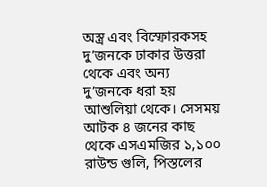অস্ত্র এবং বিস্ফোরকসহ দু’জনকে ঢাকার উত্তরা থেকে এবং অন্য দু’জনকে ধরা হয় আশুলিয়া থেকে। সেসময় আটক ৪ জনের কাছ থেকে এসএমজির ১,১০০ রাউন্ড গুলি, পিস্তলের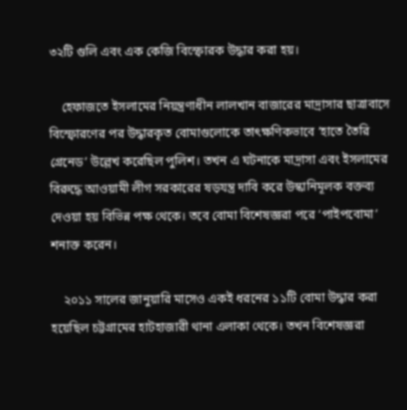৩২টি গুলি এবং এক কেজি বিস্ফোরক উদ্ধার করা হয়।

    হেফাজতে ইসলামের নিয়ন্ত্রণাধীন লালখান বাজারের মাদ্রাসার ছাত্রাবাসে বিস্ফোরণের পর উদ্ধারকৃত বোমাগুলোকে তাৎক্ষণিকভাবে ‘হাতে তৈরি গ্রেনেড’ উল্লেখ করেছিল পুলিশ। তখন এ ঘটনাকে মাদ্রাসা এবং ইসলামের বিরুদ্ধে আওয়ামী লীগ সরকারের ষড়যন্ত্র দাবি করে উস্কানিমূলক বক্তব্য দেওয়া হয় বিভিন্ন পক্ষ থেকে। তবে বোমা বিশেষজ্ঞরা পরে ‘পাইপবোমা’ শনাক্ত করেন।

    ২০১১ সালের জানুয়ারি মাসেও একই ধরনের ১১টি বোমা উদ্ধার করা হয়েছিল চট্টগ্রামের হাটহাজারী থানা এলাকা থেকে। তখন বিশেষজ্ঞরা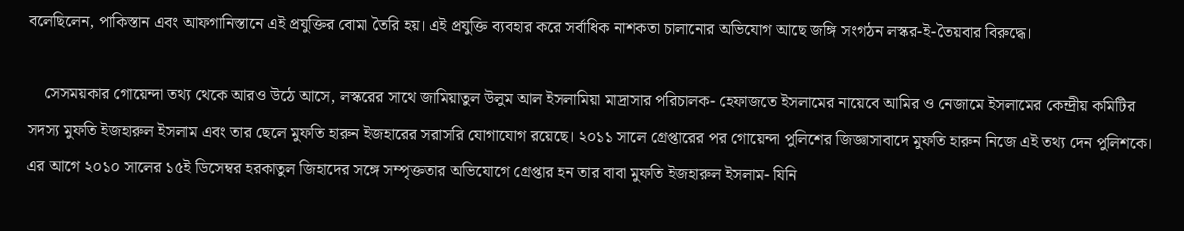বলেছিলেন, পাকিস্তান এবং আফগানিস্তানে এই প্রযুক্তির বোমা তৈরি হয়। এই প্রযুক্তি ব্যবহার করে সর্বাধিক নাশকতা চালানোর অভিযোগ আছে জঙ্গি সংগঠন লস্কর-ই-তৈয়বার বিরুদ্ধে।

    সেসময়কার গোয়েন্দা তথ্য থেকে আরও উঠে আসে, লস্করের সাথে জামিয়াতুল উলুম আল ইসলামিয়া মাদ্রাসার পরিচালক- হেফাজতে ইসলামের নায়েবে আমির ও নেজামে ইসলামের কেন্দ্রীয় কমিটির সদস্য মুফতি ইজহারুল ইসলাম এবং তার ছেলে মুফতি হারুন ইজহারের সরাসরি যোগাযোগ রয়েছে। ২০১১ সালে গ্রেপ্তারের পর গোয়েন্দা পুলিশের জিজ্ঞাসাবাদে মুফতি হারুন নিজে এই তথ্য দেন পুলিশকে। এর আগে ২০১০ সালের ১৫ই ডিসেম্বর হরকাতুল জিহাদের সঙ্গে সম্পৃক্ততার অভিযোগে গ্রেপ্তার হন তার বাবা মুফতি ইজহারুল ইসলাম- যিনি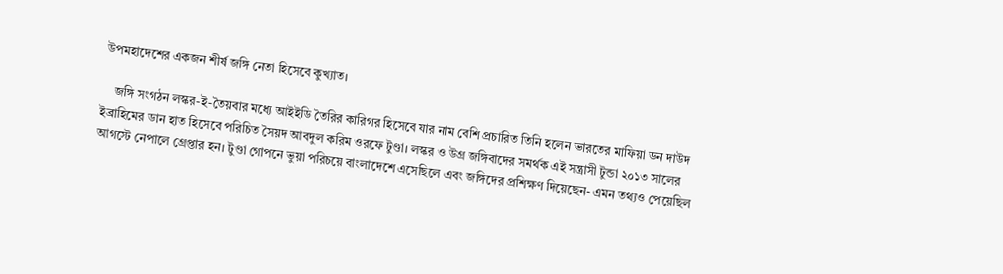উপমহাদেশের একজন শীর্ষ জঙ্গি নেতা হিসেবে কুখ্যাত।

    জঙ্গি সংগঠন লস্কর-ই-তৈয়বার মধ্যে আইইডি তৈরির কারিগর হিসেবে যার নাম বেশি প্রচারিত তিনি হলেন ভারতের মাফিয়া ডন দাউদ ইব্রাহিমের ডান হাত হিসেবে পরিচিত সৈয়দ আবদুল করিম ওরফে টুণ্ডা। লস্কর ও উগ্র জঙ্গিবাদের সমর্থক এই সন্ত্রাসী টুন্ডা ২০১৩ সালের আগস্টে নেপালে গ্রেপ্তার হন। টুণ্ডা গোপনে ভুয়া পরিচয়ে বাংলাদেশে এসেছিলে এবং জঙ্গিদের প্রশিক্ষণ দিয়েছেন- এমন তথ্যও পেয়েছিল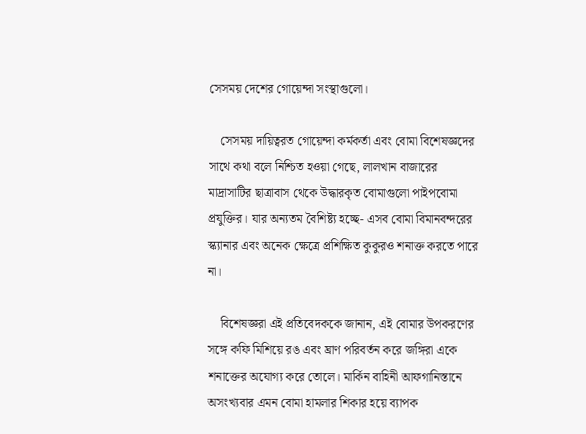সেসময় দেশের গোয়েন্দা সংস্থাগুলো।

    সেসময় দায়িত্বরত গোয়েন্দা কর্মকর্তা এবং বোমা বিশেষজ্ঞদের সাথে কথা বলে নিশ্চিত হওয়া গেছে, লালখান বাজারের মাদ্রাসাটির ছাত্রাবাস থেকে উদ্ধারকৃত বোমাগুলো পাইপবোমা প্রযুক্তির। যার অন্যতম বৈশিষ্ট্য হচ্ছে- এসব বোমা বিমানবন্দরের স্ক্যানার এবং অনেক ক্ষেত্রে প্রশিক্ষিত কুকুরও শনাক্ত করতে পারে না।

    বিশেষজ্ঞরা এই প্রতিবেদককে জানান, এই বোমার উপকরণের সঙ্গে কফি মিশিয়ে রঙ এবং ঘ্রাণ পরিবর্তন করে জঙ্গিরা একে শনাক্তের অযোগ্য করে তোলে। মার্কিন বাহিনী আফগানিস্তানে অসংখ্যবার এমন বোমা হামলার শিকার হয়ে ব্যাপক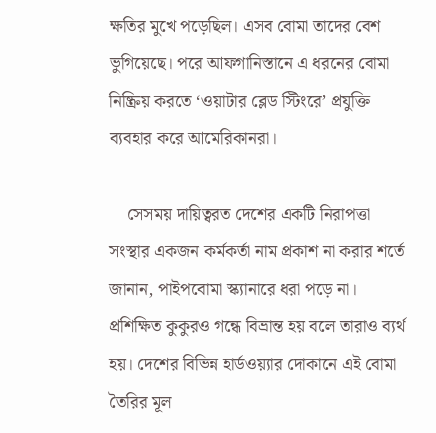ক্ষতির মুখে পড়েছিল। এসব বোমা তাদের বেশ ভুগিয়েছে। পরে আফগানিস্তানে এ ধরনের বোমা নিষ্ক্রিয় করতে ‘ওয়াটার ব্লেড স্টিংরে’ প্রযুক্তি ব্যবহার করে আমেরিকানরা।

    সেসময় দায়িত্বরত দেশের একটি নিরাপত্তা সংস্থার একজন কর্মকর্তা নাম প্রকাশ না করার শর্তে জানান, পাইপবোমা স্ক্যানারে ধরা পড়ে না। প্রশিক্ষিত কুকুরও গন্ধে বিভ্রান্ত হয় বলে তারাও ব্যর্থ হয়। দেশের বিভিন্ন হার্ডওয়্যার দোকানে এই বোমা তৈরির মূল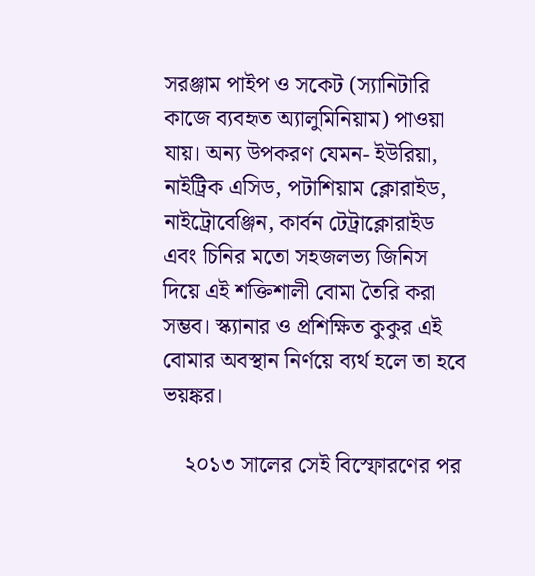সরঞ্জাম পাইপ ও সকেট (স্যানিটারি কাজে ব্যবহৃত অ্যালুমিনিয়াম) পাওয়া যায়। অন্য উপকরণ যেমন- ইউরিয়া, নাইট্রিক এসিড, পটাশিয়াম ক্লোরাইড, নাইট্রোবেঞ্জিন, কার্বন টেট্রাক্লোরাইড এবং চিনির মতো সহজলভ্য জিনিস দিয়ে এই শক্তিশালী বোমা তৈরি করা সম্ভব। স্ক্যানার ও প্রশিক্ষিত কুকুর এই বোমার অবস্থান নির্ণয়ে ব্যর্থ হলে তা হবে ভয়ঙ্কর।

    ২০১৩ সালের সেই বিস্ফোরণের পর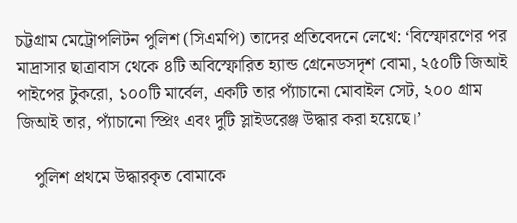চট্টগ্রাম মেট্রোপলিটন পুলিশ (সিএমপি) তাদের প্রতিবেদনে লেখে: ‘বিস্ফোরণের পর মাদ্রাসার ছাত্রাবাস থেকে ৪টি অবিস্ফোরিত হ্যান্ড গ্রেনেডসদৃশ বোমা, ২৫০টি জিআই পাইপের টুকরো, ১০০টি মার্বেল, একটি তার প্যাঁচানো মোবাইল সেট, ২০০ গ্রাম জিআই তার, প্যাঁচানো স্প্রিং এবং দুটি স্লাইডরেঞ্জ উদ্ধার করা হয়েছে।’

    পুলিশ প্রথমে উদ্ধারকৃত বোমাকে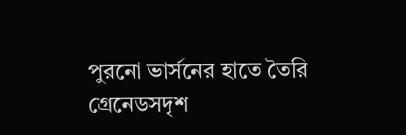পুরনো ভার্সনের হাতে তৈরি গ্রেনেডসদৃশ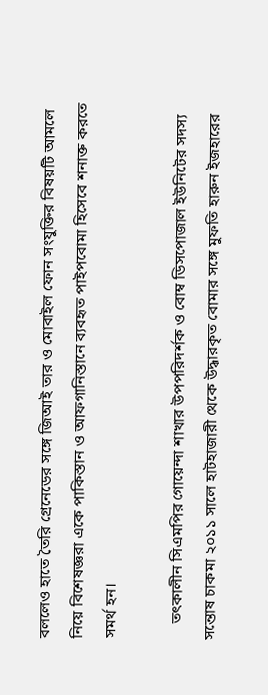বললেও হাতে তৈরি গ্রেনেডের সঙ্গে জিআই তার ও মোবাইল ফোন সংযুক্তির বিষয়টি আমলে নিয়ে বিশেষজ্ঞরা একে পাকিস্তান ও আফগানিস্তানে ব্যবহৃত পাইপবোমা হিসেবে শনাক্ত করতে সমর্থ হন।

    তৎকালীন সিএমপির গোয়েন্দা শাখার উপপরিদর্শক ও বোম্ব ডিসপোজাল ইউনিটের সদস্য সন্তোষ চাকমা ২০১১ সালে হাটহাজারী থেকে উদ্ধারকৃত বোমার সঙ্গে মুফতি হারুন ইজহারের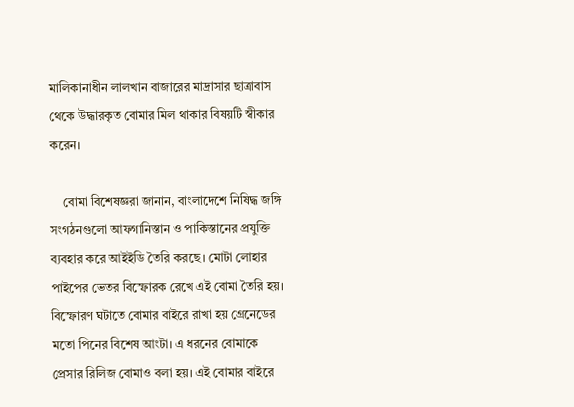মালিকানাধীন লালখান বাজারের মাদ্রাসার ছাত্রাবাস থেকে উদ্ধারকৃত বোমার মিল থাকার বিষয়টি স্বীকার করেন।

    বোমা বিশেষজ্ঞরা জানান, বাংলাদেশে নিষিদ্ধ জঙ্গি সংগঠনগুলো আফগানিস্তান ও পাকিস্তানের প্রযুক্তি ব্যবহার করে আইইডি তৈরি করছে। মোটা লোহার পাইপের ভেতর বিস্ফোরক রেখে এই বোমা তৈরি হয়। বিস্ফোরণ ঘটাতে বোমার বাইরে রাখা হয় গ্রেনেডের মতো পিনের বিশেষ আংটা। এ ধরনের বোমাকে প্রেসার রিলিজ বোমাও বলা হয়। এই বোমার বাইরে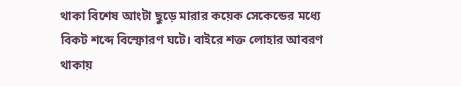থাকা বিশেষ আংটা ছুড়ে মারার কয়েক সেকেন্ডের মধ্যে বিকট শব্দে বিস্ফোরণ ঘটে। বাইরে শক্ত লোহার আবরণ থাকায়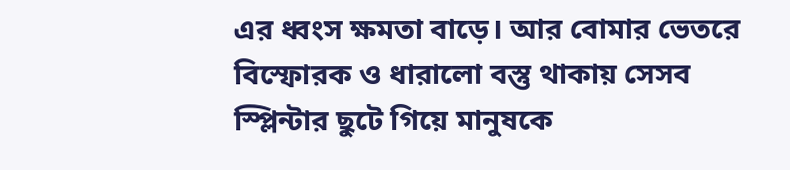এর ধ্বংস ক্ষমতা বাড়ে। আর বোমার ভেতরে বিস্ফোরক ও ধারালো বস্তু থাকায় সেসব স্প্লিন্টার ছুটে গিয়ে মানুষকে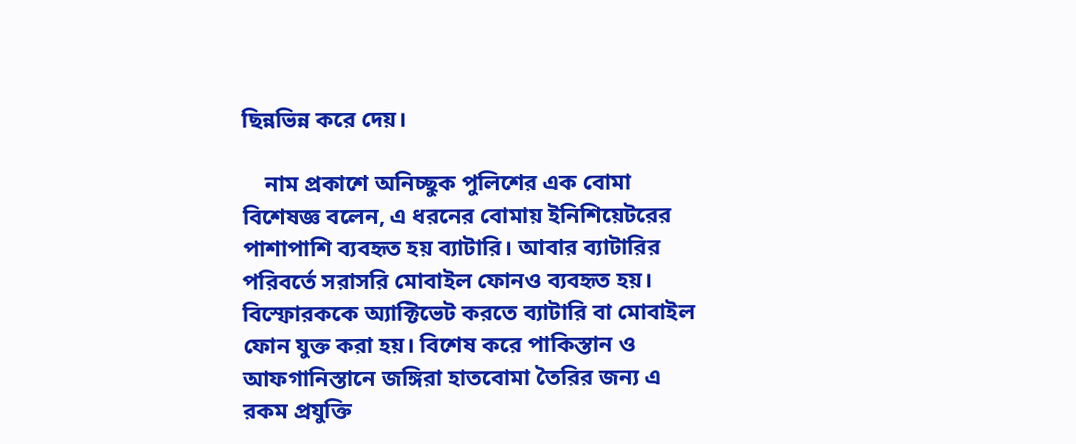ছিন্নভিন্ন করে দেয়।

    নাম প্রকাশে অনিচ্ছুক পুলিশের এক বোমা বিশেষজ্ঞ বলেন, এ ধরনের বোমায় ইনিশিয়েটরের পাশাপাশি ব্যবহৃত হয় ব্যাটারি। আবার ব্যাটারির পরিবর্তে সরাসরি মোবাইল ফোনও ব্যবহৃত হয়। বিস্ফোরককে অ্যাক্টিভেট করতে ব্যাটারি বা মোবাইল ফোন যুক্ত করা হয়। বিশেষ করে পাকিস্তান ও আফগানিস্তানে জঙ্গিরা হাতবোমা তৈরির জন্য এ রকম প্রযুক্তি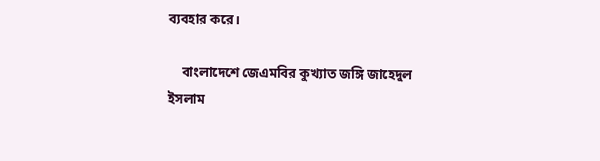ব্যবহার করে।

    বাংলাদেশে জেএমবির কুখ্যাত জঙ্গি জাহেদুল ইসলাম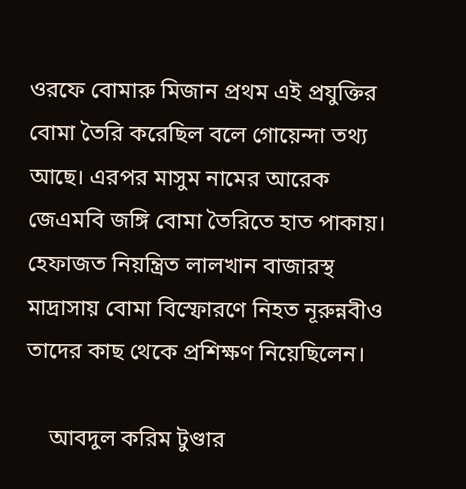ওরফে বোমারু মিজান প্রথম এই প্রযুক্তির বোমা তৈরি করেছিল বলে গোয়েন্দা তথ্য আছে। এরপর মাসুম নামের আরেক জেএমবি জঙ্গি বোমা তৈরিতে হাত পাকায়। হেফাজত নিয়ন্ত্রিত লালখান বাজারস্থ মাদ্রাসায় বোমা বিস্ফোরণে নিহত নূরুন্নবীও তাদের কাছ থেকে প্রশিক্ষণ নিয়েছিলেন।

    আবদুল করিম টুণ্ডার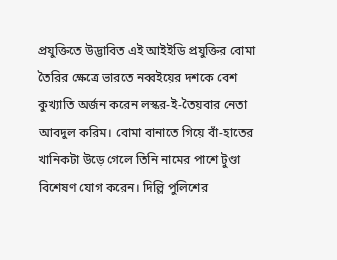প্রযুক্তিতে উদ্ভাবিত এই আইইডি প্রযুক্তির বোমা তৈরির ক্ষেত্রে ভারতে নব্বইয়ের দশকে বেশ কুখ্যাতি অর্জন করেন লস্কর-ই-তৈয়বার নেতা আবদুল করিম। বোমা বানাতে গিয়ে বাঁ-হাতের খানিকটা উড়ে গেলে তিনি নামের পাশে টুণ্ডা বিশেষণ যোগ করেন। দিল্লি পুলিশের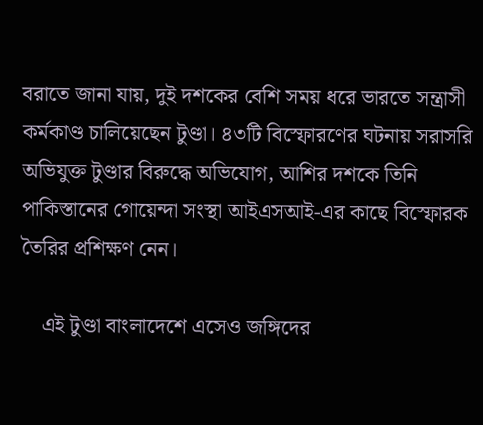বরাতে জানা যায়, দুই দশকের বেশি সময় ধরে ভারতে সন্ত্রাসী কর্মকাণ্ড চালিয়েছেন টুণ্ডা। ৪৩টি বিস্ফোরণের ঘটনায় সরাসরি অভিযুক্ত টুণ্ডার বিরুদ্ধে অভিযোগ, আশির দশকে তিনি পাকিস্তানের গোয়েন্দা সংস্থা আইএসআই-এর কাছে বিস্ফোরক তৈরির প্রশিক্ষণ নেন।

    এই টুণ্ডা বাংলাদেশে এসেও জঙ্গিদের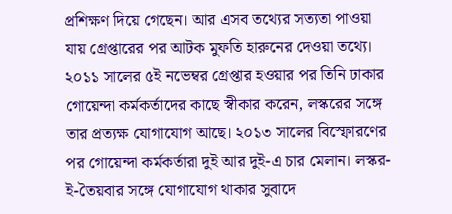প্রশিক্ষণ দিয়ে গেছেন। আর এসব তথ্যের সত্যতা পাওয়া যায় গ্রেপ্তারের পর আটক মুফতি হারুনের দেওয়া তথ্যে। ২০১১ সালের ৫ই নভেম্বর গ্রেপ্তার হওয়ার পর তিনি ঢাকার গোয়েন্দা কর্মকর্তাদের কাছে স্বীকার করেন, লস্করের সঙ্গে তার প্রত্যক্ষ যোগাযোগ আছে। ২০১৩ সালের বিস্ফোরণের পর গোয়েন্দা কর্মকর্তারা দুই আর দুই-এ চার মেলান। লস্কর-ই-তৈয়বার সঙ্গে যোগাযোগ থাকার সুবাদে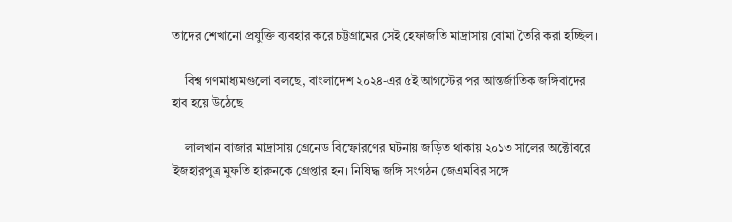তাদের শেখানো প্রযুক্তি ব্যবহার করে চট্টগ্রামের সেই হেফাজতি মাদ্রাসায় বোমা তৈরি করা হচ্ছিল।

    বিশ্ব গণমাধ্যমগুলো বলছে, বাংলাদেশ ২০২৪-এর ৫ই আগস্টের পর আন্তর্জাতিক জঙ্গিবাদের হাব হয়ে উঠেছে

    লালখান বাজার মাদ্রাসায় গ্রেনেড বিস্ফোরণের ঘটনায় জড়িত থাকায় ২০১৩ সালের অক্টোবরে ইজহারপুত্র মুফতি হারুনকে গ্রেপ্তার হন। নিষিদ্ধ জঙ্গি সংগঠন জেএমবির সঙ্গে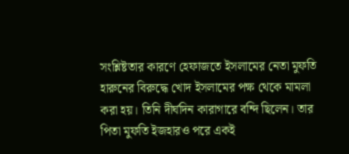সংশ্লিষ্টতার কারণে হেফাজতে ইসলামের নেতা মুফতি হারুনের বিরুদ্ধে খোদ ইসলামের পক্ষ থেকে মামলা করা হয়। তিনি দীর্ঘদিন কারাগারে বন্দি ছিলেন। তার পিতা মুফতি ইজহারও পরে একই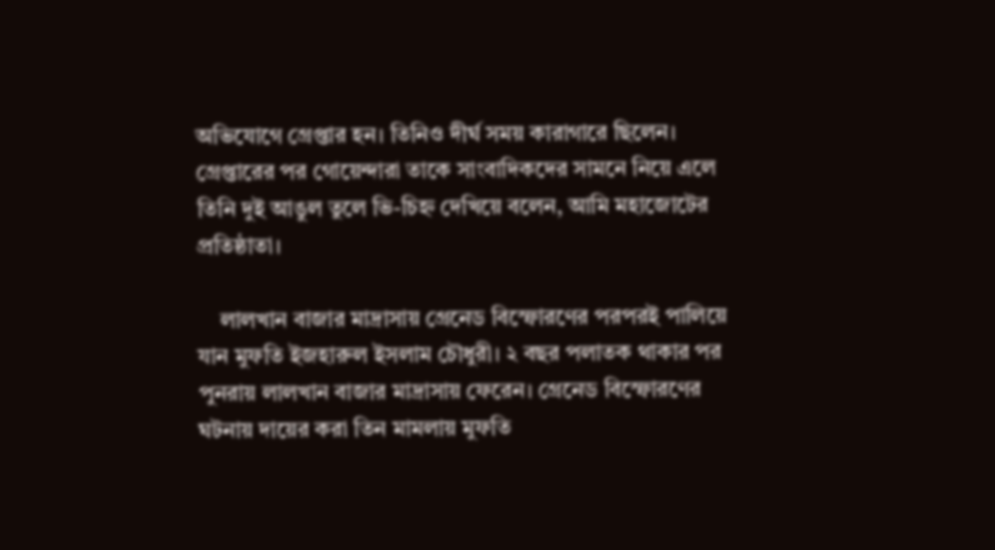অভিযোগে গ্রেপ্তার হন। তিনিও দীর্ঘ সময় কারাগারে ছিলেন। গ্রেপ্তারের পর গোয়েন্দারা তাকে সাংবাদিকদের সামনে নিয়ে এলে তিনি দুই আঙুল তুলে ভি-চিহ্ন দেখিয়ে বলেন, আমি মহাজোটের প্রতিষ্ঠাতা।

    লালখান বাজার মাদ্রাসায় গ্রেনেড বিস্ফোরণের পরপরই পালিয়ে যান মুফতি ইজহারুল ইসলাম চৌধুরী। ২ বছর পলাতক থাকার পর পুনরায় লালখান বাজার মাদ্রাসায় ফেরেন। গ্রেনেড বিস্ফোরণের ঘটনায় দায়ের করা তিন মামলায় মুফতি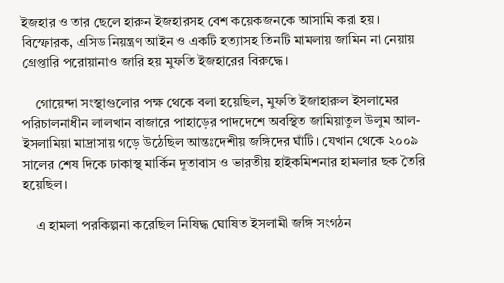ইজহার ও তার ছেলে হারুন ইজহারসহ বেশ কয়েকজনকে আসামি করা হয়। বিস্ফোরক, এসিড নিয়ন্ত্রণ আইন ও একটি হত্যাসহ তিনটি মামলায় জামিন না নেয়ায় গ্রেপ্তারি পরোয়ানাও জারি হয় মুফতি ইজহারের বিরুদ্ধে।

    গোয়েন্দা সংস্থাগুলোর পক্ষ থেকে বলা হয়েছিল, মুফতি ইজাহারুল ইসলামের পরিচালনাধীন লালখান বাজারে পাহাড়ের পাদদেশে অবস্থিত জামিয়াতুল উলুম আল-ইসলামিয়া মাদ্রাসায় গড়ে উঠেছিল আন্তঃদেশীয় জঙ্গিদের ঘাঁটি। যেখান থেকে ২০০৯ সালের শেষ দিকে ঢাকাস্থ মার্কিন দূতাবাস ও ভারতীয় হাইকমিশনার হামলার ছক তৈরি হয়েছিল।

    এ হামলা পরকিল্পনা করেছিল নিষিদ্ধ ঘোষিত ইসলামী জঙ্গি সংগঠন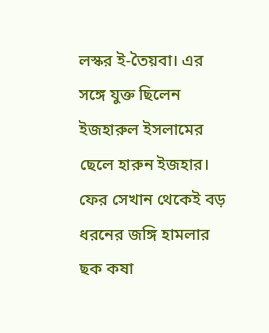লস্কর ই-তৈয়বা। এর সঙ্গে যুক্ত ছিলেন ইজহারুল ইসলামের ছেলে হারুন ইজহার। ফের সেখান থেকেই বড় ধরনের জঙ্গি হামলার ছক কষা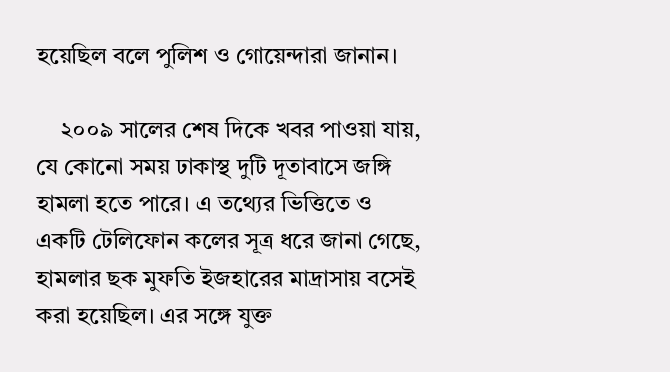হয়েছিল বলে পুলিশ ও গোয়েন্দারা জানান।

    ২০০৯ সালের শেষ দিকে খবর পাওয়া যায়, যে কোনো সময় ঢাকাস্থ দুটি দূতাবাসে জঙ্গি হামলা হতে পারে। এ তথ্যের ভিত্তিতে ও একটি টেলিফোন কলের সূত্র ধরে জানা গেছে, হামলার ছক মুফতি ইজহারের মাদ্রাসায় বসেই করা হয়েছিল। এর সঙ্গে যুক্ত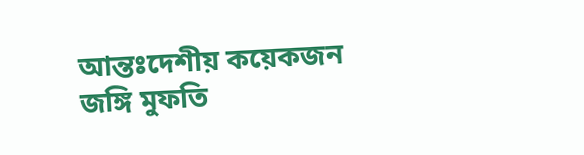আন্তঃদেশীয় কয়েকজন জঙ্গি মুফতি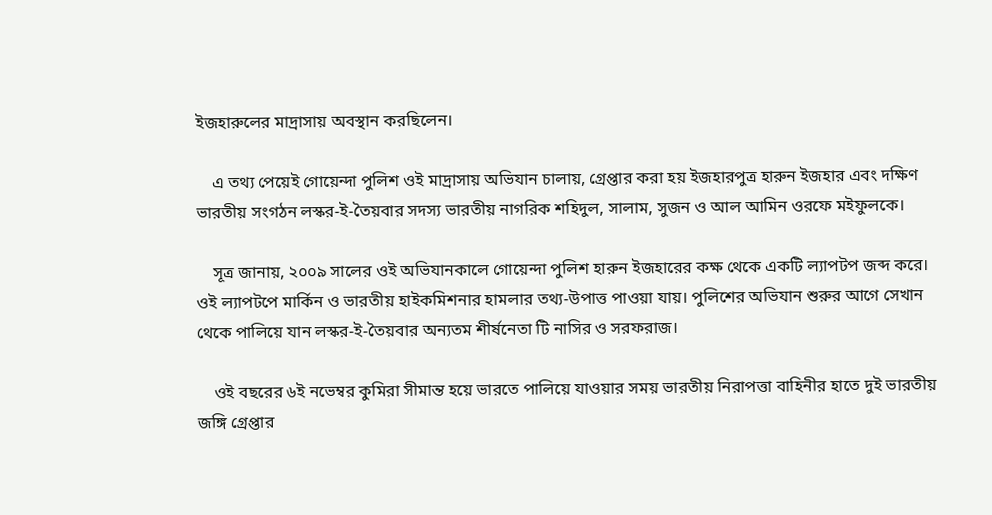ইজহারুলের মাদ্রাসায় অবস্থান করছিলেন।

    এ তথ্য পেয়েই গোয়েন্দা পুলিশ ওই মাদ্রাসায় অভিযান চালায়, গ্রেপ্তার করা হয় ইজহারপুত্র হারুন ইজহার এবং দক্ষিণ ভারতীয় সংগঠন লস্কর-ই-তৈয়বার সদস্য ভারতীয় নাগরিক শহিদুল, সালাম, সুজন ও আল আমিন ওরফে মইফুলকে।

    সূত্র জানায়, ২০০৯ সালের ওই অভিযানকালে গোয়েন্দা পুলিশ হারুন ইজহারের কক্ষ থেকে একটি ল্যাপটপ জব্দ করে। ওই ল্যাপটপে মার্কিন ও ভারতীয় হাইকমিশনার হামলার তথ্য-উপাত্ত পাওয়া যায়। পুলিশের অভিযান শুরুর আগে সেখান থেকে পালিয়ে যান লস্কর-ই-তৈয়বার অন্যতম শীর্ষনেতা টি নাসির ও সরফরাজ।

    ওই বছরের ৬ই নভেম্বর কুমিরা সীমান্ত হয়ে ভারতে পালিয়ে যাওয়ার সময় ভারতীয় নিরাপত্তা বাহিনীর হাতে দুই ভারতীয় জঙ্গি গ্রেপ্তার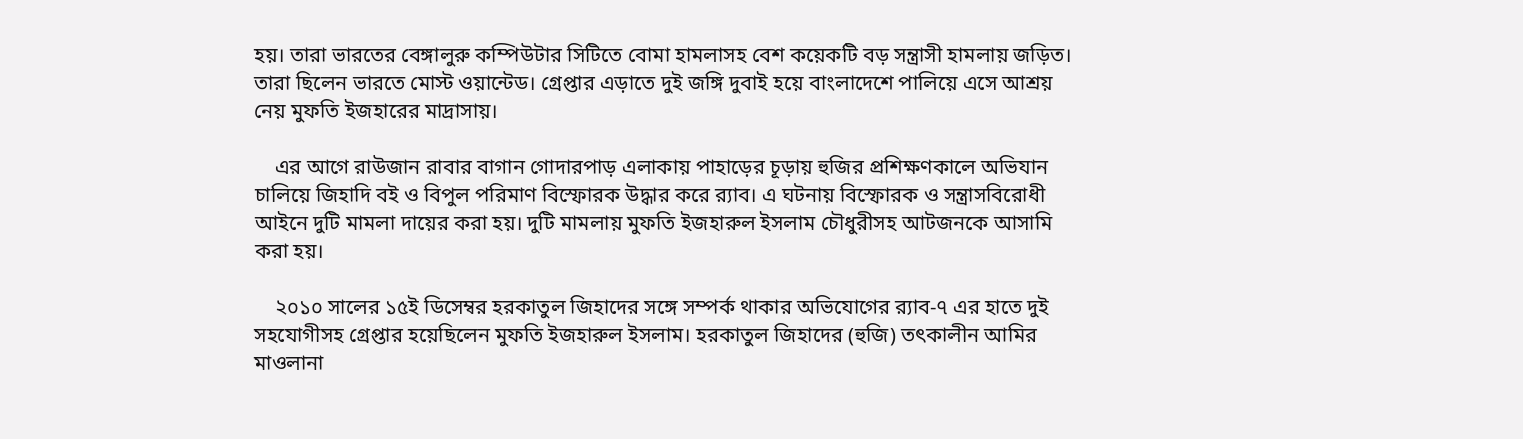হয়। তারা ভারতের বেঙ্গালুরু কম্পিউটার সিটিতে বোমা হামলাসহ বেশ কয়েকটি বড় সন্ত্রাসী হামলায় জড়িত। তারা ছিলেন ভারতে মোস্ট ওয়ান্টেড। গ্রেপ্তার এড়াতে দুই জঙ্গি দুবাই হয়ে বাংলাদেশে পালিয়ে এসে আশ্রয় নেয় মুফতি ইজহারের মাদ্রাসায়।

    এর আগে রাউজান রাবার বাগান গোদারপাড় এলাকায় পাহাড়ের চূড়ায় হুজির প্রশিক্ষণকালে অভিযান চালিয়ে জিহাদি বই ও বিপুল পরিমাণ বিস্ফোরক উদ্ধার করে র‌্যাব। এ ঘটনায় বিস্ফোরক ও সন্ত্রাসবিরোধী আইনে দুটি মামলা দায়ের করা হয়। দুটি মামলায় মুফতি ইজহারুল ইসলাম চৌধুরীসহ আটজনকে আসামি করা হয়।

    ২০১০ সালের ১৫ই ডিসেম্বর হরকাতুল জিহাদের সঙ্গে সম্পর্ক থাকার অভিযোগের র‌্যাব-৭ এর হাতে দুই সহযোগীসহ গ্রেপ্তার হয়েছিলেন মুফতি ইজহারুল ইসলাম। হরকাতুল জিহাদের (হুজি) তৎকালীন আমির মাওলানা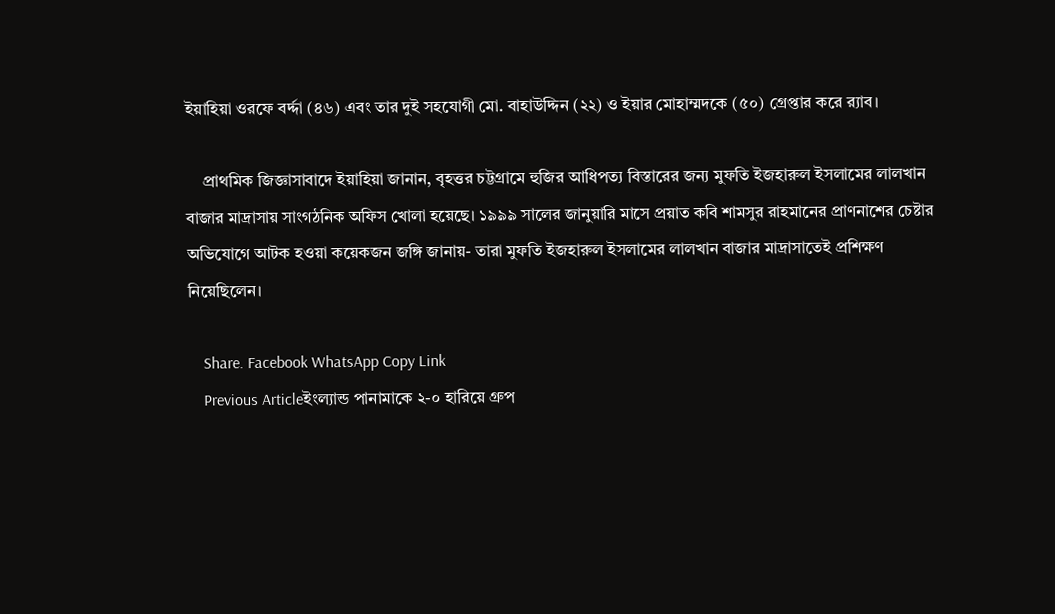ইয়াহিয়া ওরফে বর্দ্দা (৪৬) এবং তার দুই সহযোগী মো. বাহাউদ্দিন (২২) ও ইয়ার মোহাম্মদকে (৫০) গ্রেপ্তার করে র‌্যাব।

    প্রাথমিক জিজ্ঞাসাবাদে ইয়াহিয়া জানান, বৃহত্তর চট্টগ্রামে হুজির আধিপত্য বিস্তারের জন্য মুফতি ইজহারুল ইসলামের লালখান বাজার মাদ্রাসায় সাংগঠনিক অফিস খোলা হয়েছে। ১৯৯৯ সালের জানুয়ারি মাসে প্রয়াত কবি শামসুর রাহমানের প্রাণনাশের চেষ্টার অভিযোগে আটক হওয়া কয়েকজন জঙ্গি জানায়- তারা মুফতি ইজহারুল ইসলামের লালখান বাজার মাদ্রাসাতেই প্রশিক্ষণ নিয়েছিলেন।

    Share. Facebook WhatsApp Copy Link
    Previous Articleইংল্যান্ড পানামাকে ২-০ হারিয়ে গ্রুপ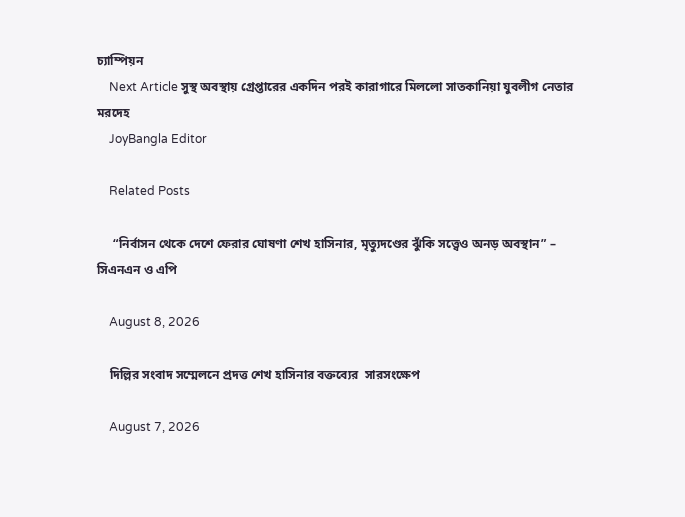চ্যাম্পিয়ন
    Next Article সুস্থ অবস্থায় গ্রেপ্তারের একদিন পরই কারাগারে মিললো সাতকানিয়া যুবলীগ নেতার মরদেহ
    JoyBangla Editor

    Related Posts

     “নির্বাসন থেকে দেশে ফেরার ঘোষণা শেখ হাসিনার, মৃত্যুদণ্ডের ঝুঁকি সত্ত্বেও অনড় অবস্থান” – সিএনএন ও এপি

    August 8, 2026

    দিল্লির সংবাদ সম্মেলনে প্রদত্ত শেখ হাসিনার বক্তব্যের  সারসংক্ষেপ

    August 7, 2026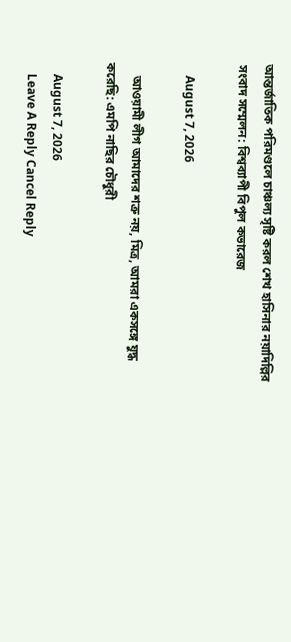আন্তর্জাতিক পরিমণ্ডলে চাঞ্চল্য সৃষ্টি করল শেখ হাসিনার নয়াদিল্লির সংবাদ সম্মেলন: বিশ্বব্যাপী বিপুল কভারেজ

    August 7, 2026

    আওয়ামী লীগ আমাদের শত্রু নয়, মিত্র, আমরা একসঙ্গে যুদ্ধ করেছি: এমপি নাছির চৌধুরী

    August 7, 2026
    Leave A Reply Cancel Reply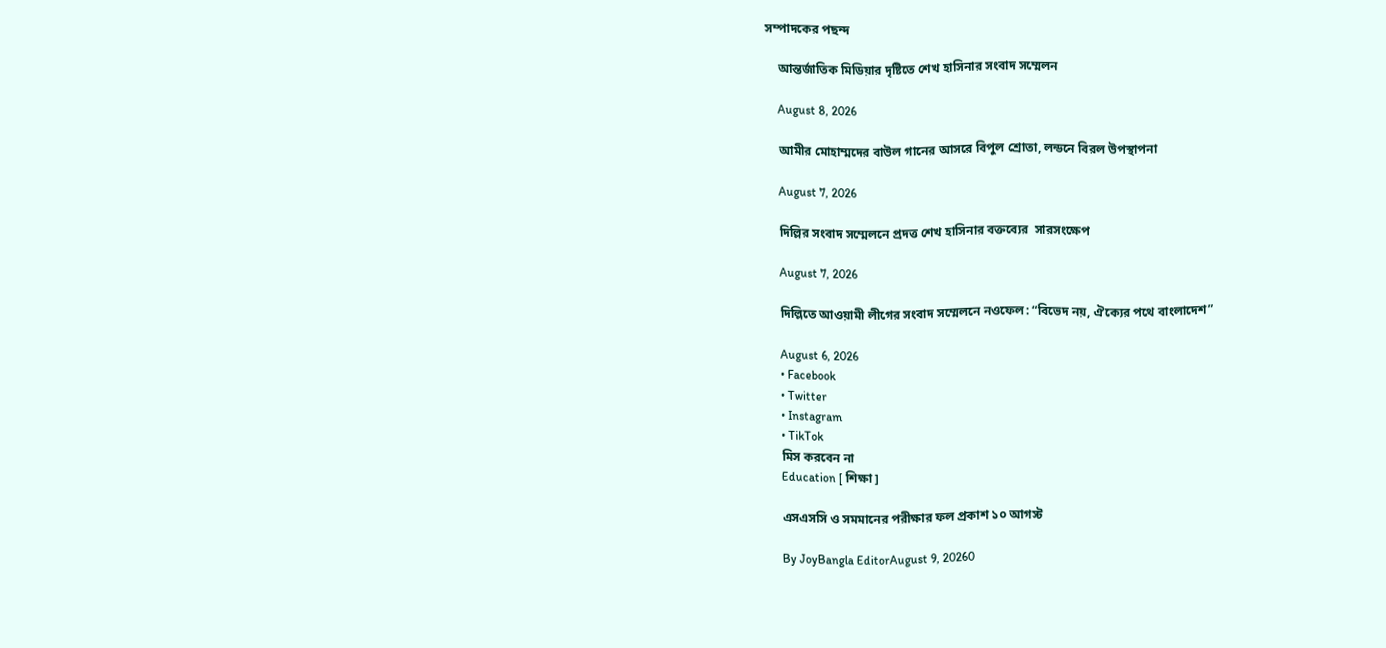সম্পাদকের পছন্দ

    আন্তর্জাতিক মিডিয়ার দৃষ্টিতে শেখ হাসিনার সংবাদ সম্মেলন

    August 8, 2026

    আমীর মোহাম্মদের বাউল গানের আসরে বিপুল শ্রোতা, লন্ডনে বিরল উপস্থাপনা

    August 7, 2026

    দিল্লির সংবাদ সম্মেলনে প্রদত্ত শেখ হাসিনার বক্তব্যের  সারসংক্ষেপ

    August 7, 2026

    দিল্লিতে আওয়ামী লীগের সংবাদ সম্মেলনে নওফেল: “বিভেদ নয়, ঐক্যের পথে বাংলাদেশ”

    August 6, 2026
    • Facebook
    • Twitter
    • Instagram
    • TikTok
    মিস করবেন না
    Education [ শিক্ষা ]

    এসএসসি ও সমমানের পরীক্ষার ফল প্রকাশ ১০ আগস্ট

    By JoyBangla EditorAugust 9, 20260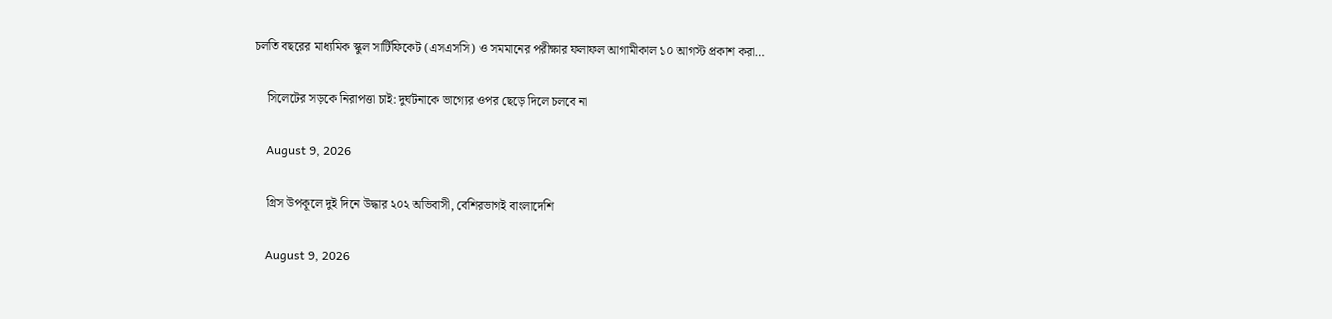চলতি বছরের মাধ্যমিক স্কুল সার্টিফিকেট (এসএসসি) ও সমমানের পরীক্ষার ফলাফল আগামীকাল ১০ আগস্ট প্রকাশ করা…

    সিলেটের সড়কে নিরাপত্তা চাই: দুর্ঘটনাকে ভাগ্যের ওপর ছেড়ে দিলে চলবে না

    August 9, 2026

    গ্রিস উপকূলে দুই দিনে উদ্ধার ২০২ অভিবাসী, বেশিরভাগই বাংলাদেশি

    August 9, 2026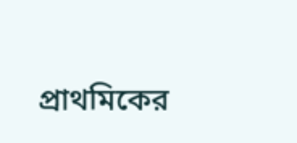প্রাথমিকের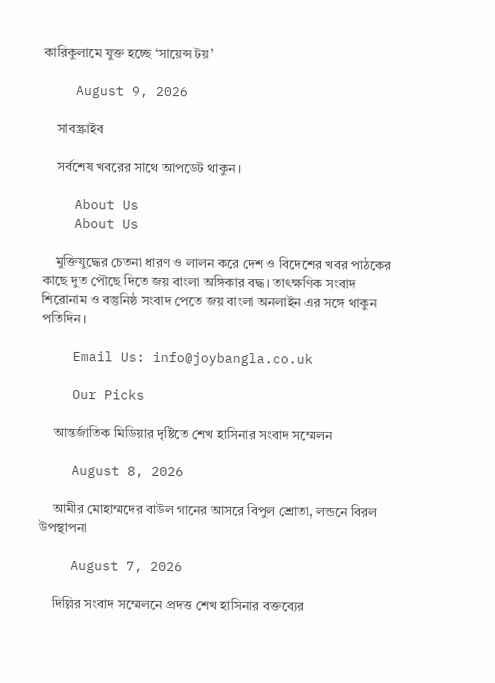কারিকুলামে যুক্ত হচ্ছে ‘সায়েন্স টয়’

    August 9, 2026

    সাবস্ক্রাইব

    সর্বশেষ খবরের সাথে আপডেট থাকুন।

    About Us
    About Us

    মুক্তিযুদ্ধের চেতনা ধারণ ও লালন করে দেশ ও বিদেশের খবর পাঠকের কাছে দুত পৌছে দিতে জয় বাংলা অঙ্গিকার বদ্ধ। তাৎক্ষণিক সংবাদ শিরোনাম ও বস্তুনিষ্ঠ সংবাদ পেতে জয় বাংলা অনলাইন এর সঙ্গে থাকুন পতিদিন।

    Email Us: info@joybangla.co.uk

    Our Picks

    আন্তর্জাতিক মিডিয়ার দৃষ্টিতে শেখ হাসিনার সংবাদ সম্মেলন

    August 8, 2026

    আমীর মোহাম্মদের বাউল গানের আসরে বিপুল শ্রোতা, লন্ডনে বিরল উপস্থাপনা

    August 7, 2026

    দিল্লির সংবাদ সম্মেলনে প্রদত্ত শেখ হাসিনার বক্তব্যের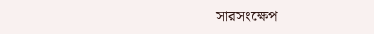সারসংক্ষেপ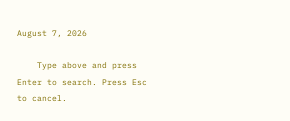August 7, 2026

    Type above and press Enter to search. Press Esc to cancel.